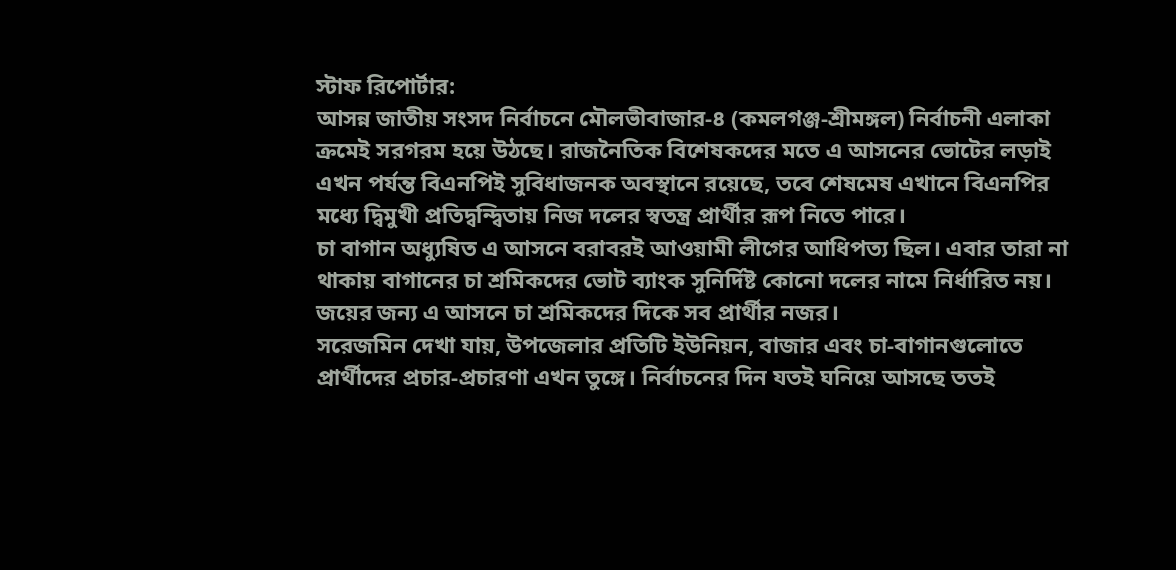স্টাফ রিপোর্টার:
আসন্ন জাতীয় সংসদ নির্বাচনে মৌলভীবাজার-৪ (কমলগঞ্জ-শ্রীমঙ্গল) নির্বাচনী এলাকা ক্রমেই সরগরম হয়ে উঠছে। রাজনৈতিক বিশেষকদের মতে এ আসনের ভোটের লড়াই এখন পর্যন্ত বিএনপিই সুবিধাজনক অবস্থানে রয়েছে, তবে শেষমেষ এখানে বিএনপির মধ্যে দ্বিমুখী প্রতিদ্বন্দ্বিতায় নিজ দলের স্বতন্ত্র প্রার্থীর রূপ নিতে পারে।
চা বাগান অধ্যুষিত এ আসনে বরাবরই আওয়ামী লীগের আধিপত্য ছিল। এবার তারা না থাকায় বাগানের চা শ্রমিকদের ভোট ব্যাংক সুনির্দিষ্ট কোনো দলের নামে নির্ধারিত নয়। জয়ের জন্য এ আসনে চা শ্রমিকদের দিকে সব প্রার্থীর নজর।
সরেজমিন দেখা যায়, উপজেলার প্রতিটি ইউনিয়ন, বাজার এবং চা-বাগানগুলোতে প্রার্থীদের প্রচার-প্রচারণা এখন তুঙ্গে। নির্বাচনের দিন যতই ঘনিয়ে আসছে ততই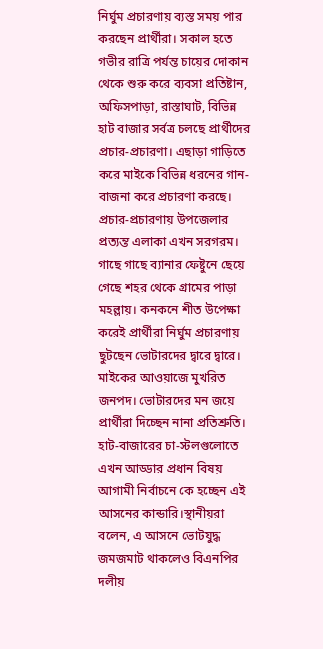নির্ঘুম প্রচারণায় ব্যস্ত সময় পার করছেন প্রার্থীরা। সকাল হতে গভীর রাত্রি পর্যন্ত চায়ের দোকান থেকে শুরু করে ব্যবসা প্রতিষ্টান, অফিসপাড়া, রাস্তাঘাট, বিভিন্ন হাট বাজার সর্বত্র চলছে প্রার্থীদের প্রচার-প্রচারণা। এছাড়া গাড়িতে করে মাইকে বিভিন্ন ধরনের গান-বাজনা করে প্রচারণা করছে। প্রচার-প্রচারণায় উপজেলার প্রত্যন্ত এলাকা এখন সরগরম। গাছে গাছে ব্যানার ফেষ্টুনে ছেয়ে গেছে শহর থেকে গ্রামের পাড়া মহল্লায়। কনকনে শীত উপেক্ষা করেই প্রার্থীরা নির্ঘুম প্রচারণায় ছুটছেন ভোটারদের দ্বারে দ্বারে। মাইকের আওয়াজে মুখরিত জনপদ। ভোটারদের মন জয়ে প্রার্থীরা দিচ্ছেন নানা প্রতিশ্রুতি। হাট-বাজারের চা-স্টলগুলোতে এখন আড্ডার প্রধান বিষয় আগামী নির্বাচনে কে হচ্ছেন এই আসনের কান্ডারি।স্থানীয়রা বলেন, এ আসনে ভোটযুদ্ধ জমজমাট থাকলেও বিএনপির দলীয়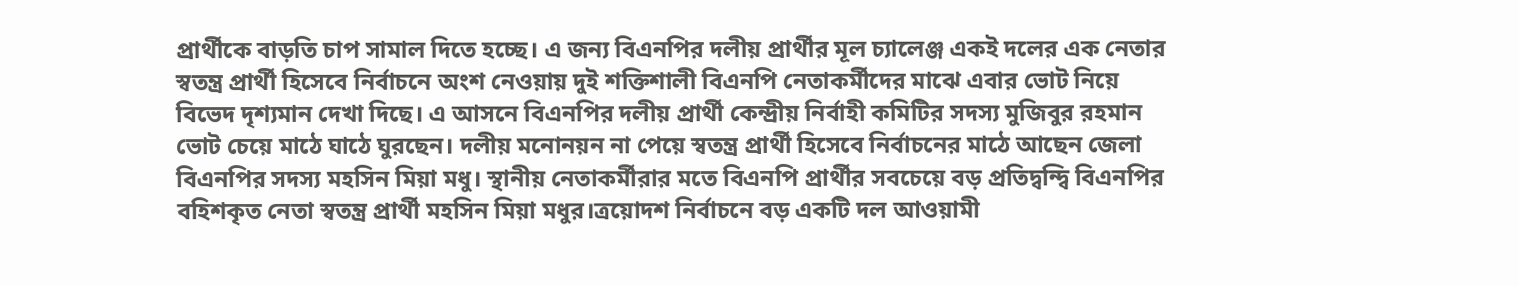প্রার্থীকে বাড়তি চাপ সামাল দিতে হচ্ছে। এ জন্য বিএনপির দলীয় প্রার্থীর মূল চ্যালেঞ্জ একই দলের এক নেতার স্বতন্ত্র প্রার্থী হিসেবে নির্বাচনে অংশ নেওয়ায় দুই শক্তিশালী বিএনপি নেতাকর্মীদের মাঝে এবার ভোট নিয়ে বিভেদ দৃশ্যমান দেখা দিছে। এ আসনে বিএনপির দলীয় প্রার্থী কেন্দ্রীয় নির্বাহী কমিটির সদস্য মুজিবুর রহমান ভোট চেয়ে মাঠে ঘাঠে ঘুরছেন। দলীয় মনোনয়ন না পেয়ে স্বতন্ত্র প্রার্থী হিসেবে নির্বাচনের মাঠে আছেন জেলা বিএনপির সদস্য মহসিন মিয়া মধু। স্থানীয় নেতাকর্মীরার মতে বিএনপি প্রার্থীর সবচেয়ে বড় প্রতিদ্বন্দ্বি বিএনপির বহিশকৃত নেতা স্বতন্ত্র প্রার্থী মহসিন মিয়া মধুর।ত্রয়োদশ নির্বাচনে বড় একটি দল আওয়ামী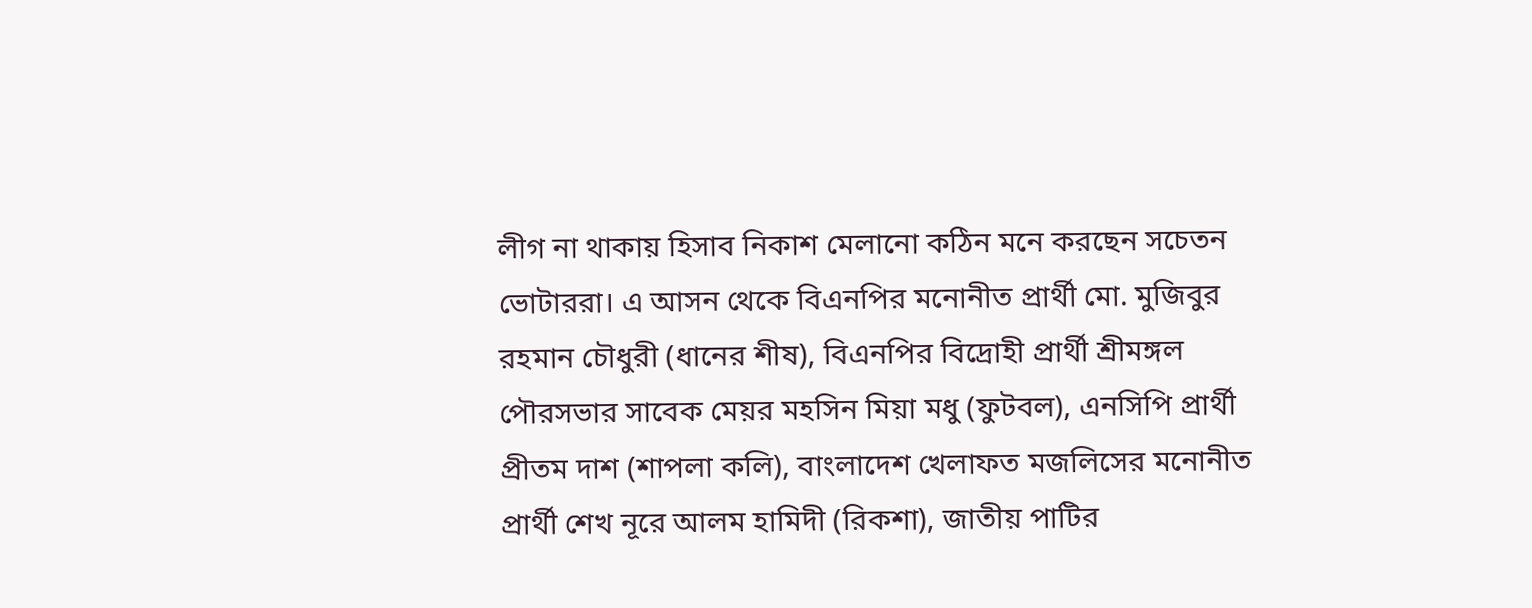লীগ না থাকায় হিসাব নিকাশ মেলানো কঠিন মনে করছেন সচেতন ভোটাররা। এ আসন থেকে বিএনপির মনোনীত প্রার্থী মো. মুজিবুর রহমান চৌধুরী (ধানের শীষ), বিএনপির বিদ্রোহী প্রার্থী শ্রীমঙ্গল পৌরসভার সাবেক মেয়র মহসিন মিয়া মধু (ফুটবল), এনসিপি প্রার্থী প্রীতম দাশ (শাপলা কলি), বাংলাদেশ খেলাফত মজলিসের মনোনীত প্রার্থী শেখ নূরে আলম হামিদী (রিকশা), জাতীয় পাটির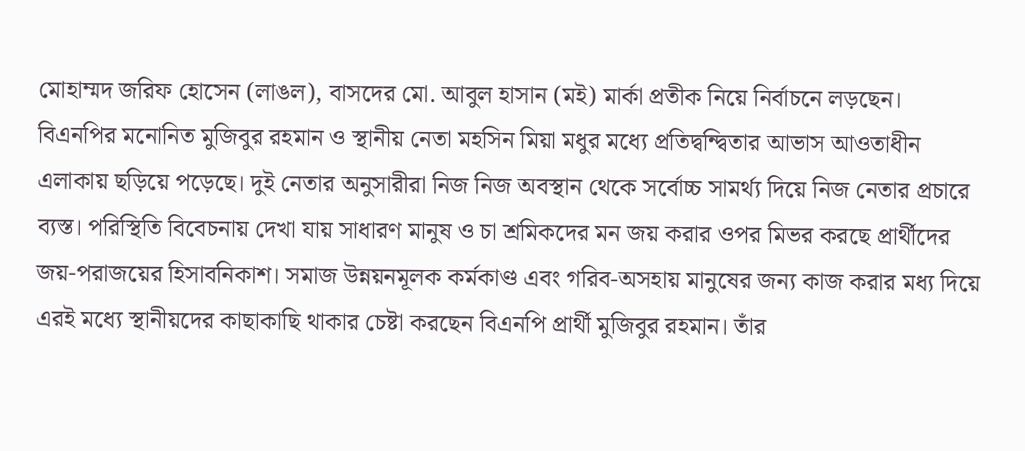মোহাম্মদ জরিফ হোসেন (লাঙল), বাসদের মো. আবুল হাসান (মই) মার্কা প্রতীক নিয়ে নির্বাচনে লড়ছেন।
বিএনপির মনোনিত মুজিবুর রহমান ও স্থানীয় নেতা মহসিন মিয়া মধুর মধ্যে প্রতিদ্বন্দ্বিতার আভাস আওতাধীন এলাকায় ছড়িয়ে পড়েছে। দুই নেতার অনুসারীরা নিজ নিজ অবস্থান থেকে সর্বোচ্চ সামর্থ্য দিয়ে নিজ নেতার প্রচারে ব্যস্ত। পরিস্থিতি বিবেচনায় দেখা যায় সাধারণ মানুষ ও চা শ্রমিকদের মন জয় করার ওপর মিভর করছে প্রার্থীদের জয়-পরাজয়ের হিসাবনিকাশ। সমাজ উন্নয়নমূলক কর্মকাণ্ড এবং গরিব-অসহায় মানুষের জন্য কাজ করার মধ্য দিয়ে এরই মধ্যে স্থানীয়দের কাছাকাছি থাকার চেষ্টা করছেন বিএনপি প্রার্থী মুজিবুর রহমান। তাঁর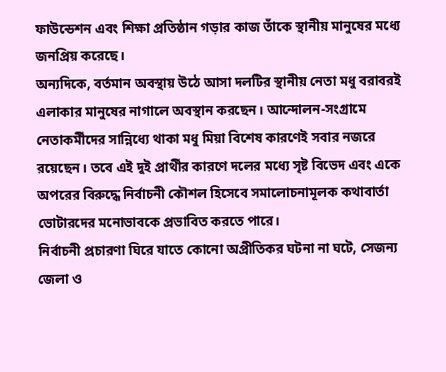ফাউন্ডেশন এবং শিক্ষা প্রতিষ্ঠান গড়ার কাজ তাঁকে স্থানীয় মানুষের মধ্যে জনপ্রিয় করেছে।
অন্যদিকে, বর্তমান অবস্থায় উঠে আসা দলটির স্থানীয় নেতা মধু বরাবরই এলাকার মানুষের নাগালে অবস্থান করছেন। আন্দোলন-সংগ্রামে নেতাকর্মীদের সান্নিধ্যে থাকা মধু মিয়া বিশেষ কারণেই সবার নজরে রয়েছেন। তবে এই দুই প্রার্থীর কারণে দলের মধ্যে সৃষ্ট বিভেদ এবং একে অপরের বিরুদ্ধে নির্বাচনী কৌশল হিসেবে সমালোচনামূলক কথাবার্তা ভোটারদের মনোভাবকে প্রভাবিত করতে পারে।
নির্বাচনী প্রচারণা ঘিরে যাতে কোনো অপ্রীতিকর ঘটনা না ঘটে, সেজন্য জেলা ও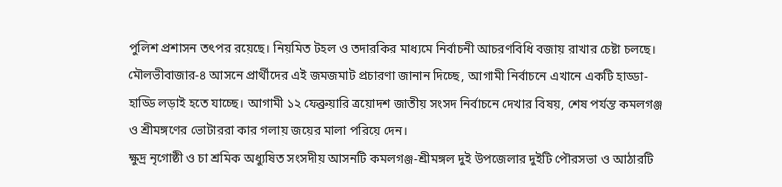পুলিশ প্রশাসন তৎপর রয়েছে। নিয়মিত টহল ও তদারকির মাধ্যমে নির্বাচনী আচরণবিধি বজায় রাখার চেষ্টা চলছে। মৌলভীবাজার-৪ আসনে প্রার্থীদের এই জমজমাট প্রচারণা জানান দিচ্ছে, আগামী নির্বাচনে এখানে একটি হাড্ডা-হাড্ডি লড়াই হতে যাচ্ছে। আগামী ১২ ফেব্রুয়ারি ত্রয়োদশ জাতীয় সংসদ নির্বাচনে দেখার বিষয়, শেষ পর্যন্ত কমলগঞ্জ ও শ্রীমঙ্গণের ভোটাররা কার গলায় জয়ের মালা পরিয়ে দেন।
ক্ষুদ্র নৃগোষ্ঠী ও চা শ্রমিক অধ্যুষিত সংসদীয় আসনটি কমলগঞ্জ-শ্রীমঙ্গল দুই উপজেলার দুইটি পৌরসভা ও আঠারটি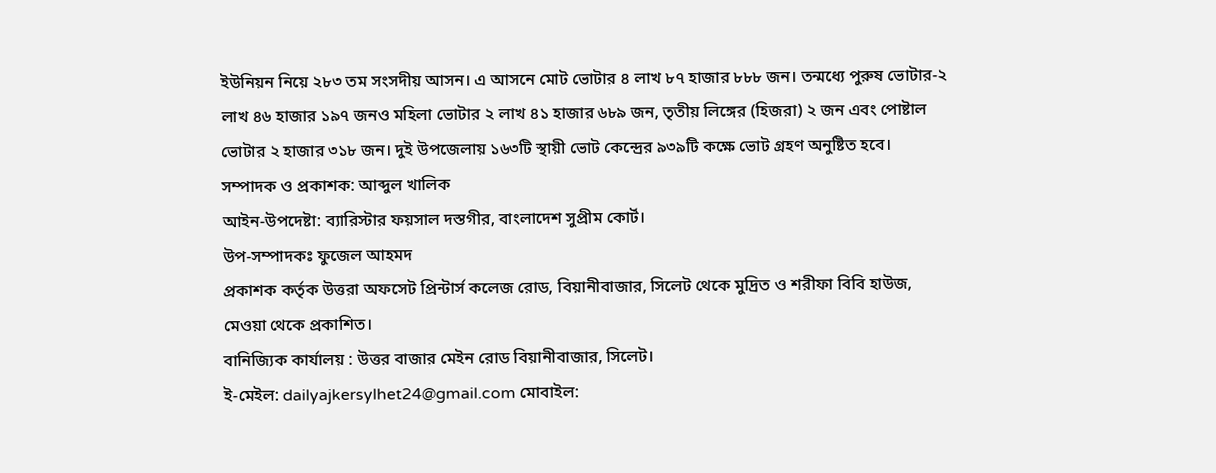ইউনিয়ন নিয়ে ২৮৩ তম সংসদীয় আসন। এ আসনে মোট ভোটার ৪ লাখ ৮৭ হাজার ৮৮৮ জন। তন্মধ্যে পুরুষ ভোটার-২ লাখ ৪৬ হাজার ১৯৭ জনও মহিলা ভোটার ২ লাখ ৪১ হাজার ৬৮৯ জন, তৃতীয় লিঙ্গের (হিজরা) ২ জন এবং পোষ্টাল ভোটার ২ হাজার ৩১৮ জন। দুই উপজেলায় ১৬৩টি স্থায়ী ভোট কেন্দ্রের ৯৩৯টি কক্ষে ভোট গ্রহণ অনুষ্টিত হবে।
সম্পাদক ও প্রকাশক: আব্দুল খালিক
আইন-উপদেষ্টা: ব্যারিস্টার ফয়সাল দস্তগীর, বাংলাদেশ সুপ্রীম কোর্ট।
উপ-সম্পাদকঃ ফুজেল আহমদ
প্রকাশক কর্তৃক উত্তরা অফসেট প্রিন্টার্স কলেজ রোড, বিয়ানীবাজার, সিলেট থেকে মুদ্রিত ও শরীফা বিবি হাউজ, মেওয়া থেকে প্রকাশিত।
বানিজ্যিক কার্যালয় : উত্তর বাজার মেইন রোড বিয়ানীবাজার, সিলেট।
ই-মেইল: dailyajkersylhet24@gmail.com মোবাইল: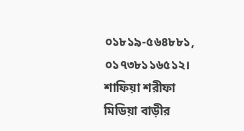০১৮১৯-৫৬৪৮৮১, ০১৭৩৮১১৬৫১২।
শাফিয়া শরীফা মিডিয়া বাড়ীর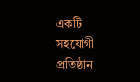একটি সহযোগী প্রতিষ্ঠান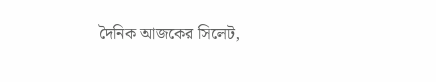দৈনিক আজকের সিলেট,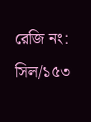রেজি নং: সিল/১৫৩